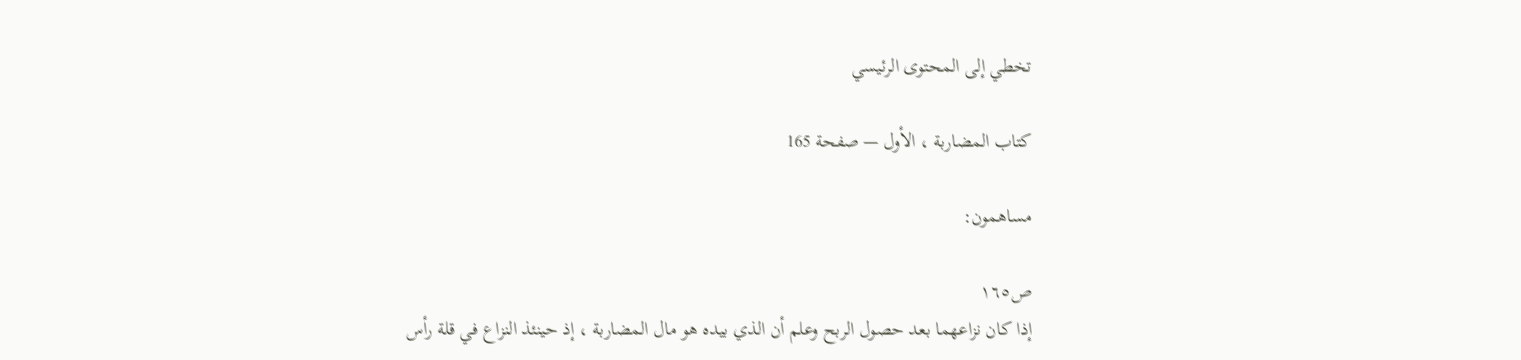تخطي إلى المحتوى الرئيسي

كتاب المضاربة ، الأول — صفحة 165

مساهمون:

ص١٦٥
إذا كان نزاعهما بعد حصول الربح وعلم أن الذي بيده هو مال المضاربة ، إذ حينئذ النزاع في قلة رأس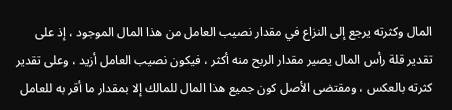المال وكثرته يرجع إلى النزاع في مقدار نصيب العامل من هذا المال الموجود ، إذ على تقدير قلة رأس المال يصير مقدار الربح منه أكثر ، فيكون نصيب العامل أزيد ، وعلى تقدير كثرته بالعكس ، ومقتضى الأصل كون جميع هذا المال للمالك إلا بمقدار ما أقر به للعامل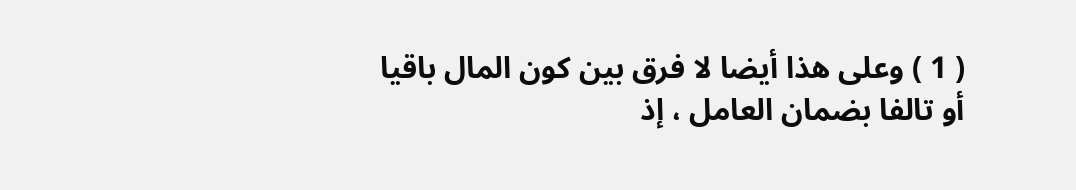( 1 ) وعلى هذا أيضا لا فرق بين كون المال باقيا أو تالفا بضمان العامل ، إذ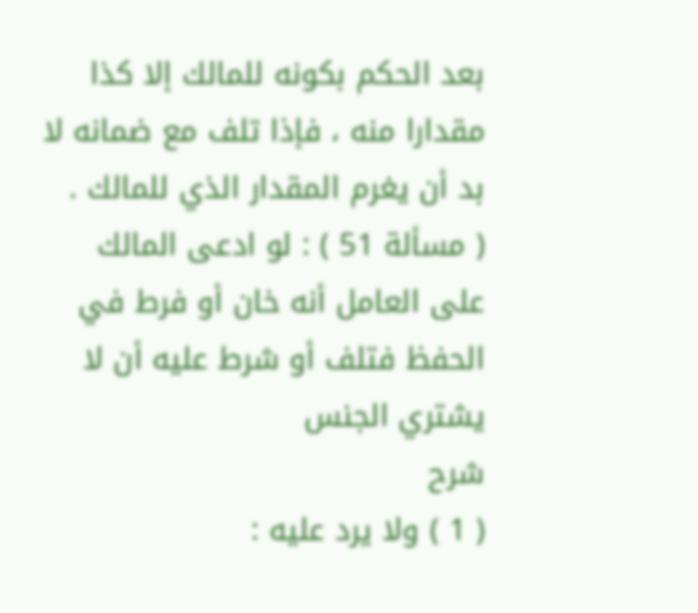بعد الحكم بكونه للمالك إلا كذا مقدارا منه ، فإذا تلف مع ضمانه لا بد أن يغرم المقدار الذي للمالك .
( مسألة 51 ) : لو ادعى المالك على العامل أنه خان أو فرط في الحفظ فتلف أو شرط عليه أن لا يشتري الجنس
شرح
( 1 ) ولا يرد عليه :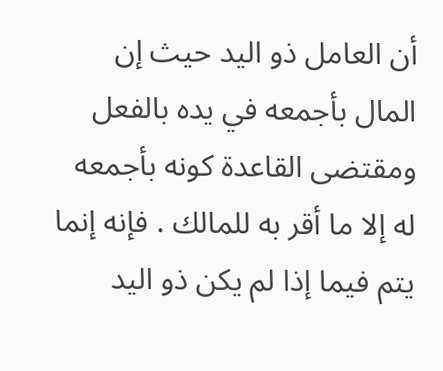أن العامل ذو اليد حيث إن المال بأجمعه في يده بالفعل ومقتضى القاعدة كونه بأجمعه له إلا ما أقر به للمالك . فإنه إنما يتم فيما إذا لم يكن ذو اليد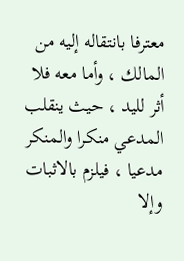معترفا بانتقاله إليه من المالك ، وأما معه فلا أثر لليد ، حيث ينقلب المدعي منكرا والمنكر مدعيا ، فيلزم بالاثبات وإلا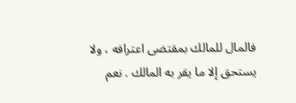فالمال للمالك بمقتضى اعترافه ، ولا يستحق إلا ما يقر به المالك . نعم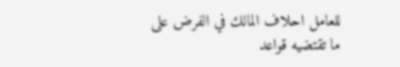للعامل احلاف المالك في الفرض على ما تقتضيه قواعد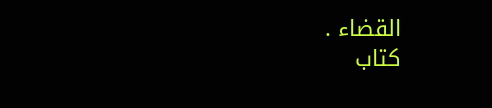القضاء .
كتاب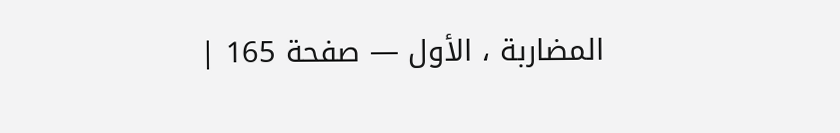المضاربة ، الأول — صفحة 165 |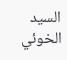السيد الخوئي